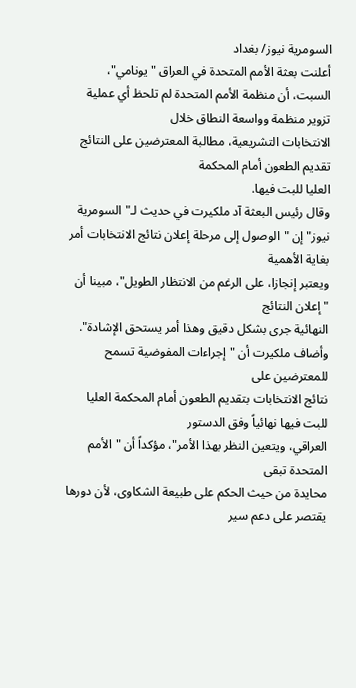السومرية نيوز/ بغداد
أعلنت بعثة الأمم المتحدة في العراق "يونامي"،
السبت، أن منظمة الأمم المتحدة لم تلحظ أي عملية تزوير منظمة وواسعة النطاق خلال
الانتخابات التشريعية، مطالبة المعترضين على النتائج تقديم الطعون أمام المحكمة
العليا للبت فيها.
وقال رئيس البعثة آد ملكيرت في حديث لـ"السومرية
نيوز" إن "الوصول إلى مرحلة إعلان نتائج الانتخابات أمر بغاية الأهمية
ويعتبر إنجازا، على الرغم من الانتظار الطويل"، مبينا أن "إعلان النتائج
النهائية جرى بشكل دقيق وهذا أمر يستحق الإشادة".
وأضاف ملكيرت أن "إجراءات المفوضية تسمح للمعترضين على
نتائج الانتخابات بتقديم الطعون أمام المحكمة العليا للبت فيها نهائياً وفق الدستور
العراقي، ويتعين النظر بهذا الأمر"، مؤكداً أن "الأمم المتحدة تبقى
محايدة من حيث الحكم على طبيعة الشكاوى، لأن دورها يقتصر على دعم سير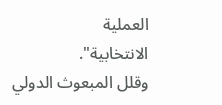العملية
الانتخابية".
وقلل المبعوث الدولي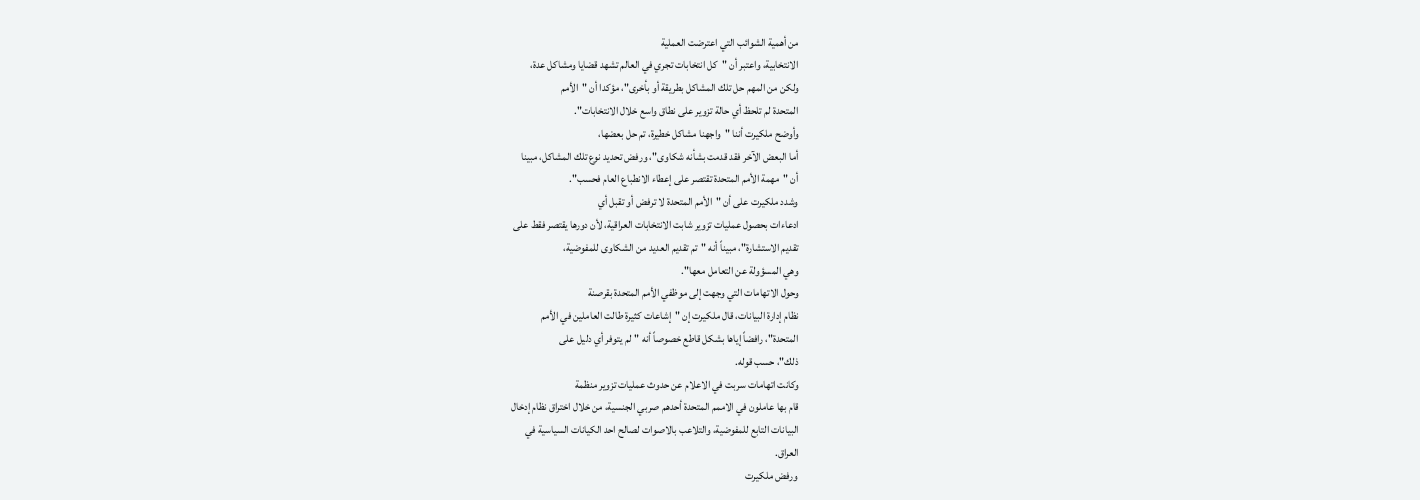من أهمية الشوائب التي اعترضت العملية
الانتخابية، واعتبر أن "كل انتخابات تجري في العالم تشهد قضايا ومشاكل عدة،
ولكن من المهم حل تلك المشاكل بطريقة أو بأخرى"، مؤكدا أن "الأمم
المتحدة لم تلحظ أي حالة تزوير على نطاق واسع خلال الانتخابات".
وأوضح ملكيرت أننا "واجهنا مشاكل خطيرة، تم حل بعضها،
أما البعض الآخر فقد قدمت بشأنه شكاوى"، ورفض تحديد نوع تلك المشاكل، مبينا
أن "مهمة الأمم المتحدة تقتصر على إعطاء الانطباع العام فحسب".
وشدد ملكيرت على أن "الأمم المتحدة لا ترفض أو تقبل أي
ادعاءات بحصول عمليات تزوير شابت الانتخابات العراقية، لأن دورها يقتصر فقط على
تقديم الاستشارة"، مبيناً أنه "تم تقديم العديد من الشكاوى للمفوضية،
وهي المسؤولة عن التعامل معها".
وحول الاتهامات التي وجهت إلى موظفي الأمم المتحدة بقرصنة
نظام إدارة البيانات، قال ملكيرت إن "إشاعات كثيرة طالت العاملين في الأمم
المتحدة"، رافضاً إياها بشكل قاطع خصوصاً أنه "لم يتوفر أي دليل على
ذلك"، حسب قوله.
وكانت اتهامات سربت في الاعلام عن حدوث عمليات تزوير منظمة
قام بها عاملون في الاممم المتحدة أحدهم صربي الجنسية، من خلال اختراق نظام إدخال
البيانات التابع للمفوضية، والتلاعب بالاصوات لصالح احد الكيانات السياسية في
العراق.
ورفض ملكيرت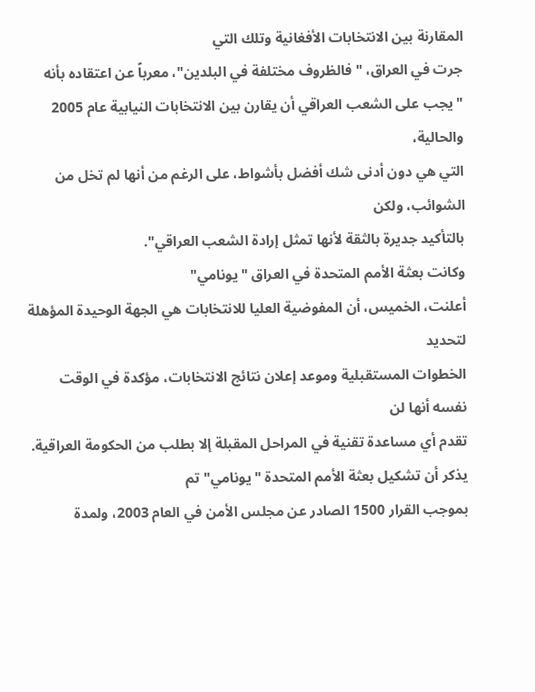المقارنة بين الانتخابات الأفغانية وتلك التي
جرت في العراق، "فالظروف مختلفة في البلدين"، معرباً عن اعتقاده بأنه
"يجب على الشعب العراقي أن يقارن بين الانتخابات النيابية عام 2005 والحالية،
التي هي دون أدنى شك أفضل بأشواط، على الرغم من أنها لم تخل من الشوائب، ولكن
بالتأكيد جديرة بالثقة لأنها تمثل إرادة الشعب العراقي".
وكانت بعثة الأمم المتحدة في العراق "يونامي"
أعلنت، الخميس، أن المفوضية العليا للانتخابات هي الجهة الوحيدة المؤهلة لتحديد
الخطوات المستقبلية وموعد إعلان نتائج الانتخابات، مؤكدة في الوقت نفسه أنها لن
تقدم أي مساعدة تقنية في المراحل المقبلة إلا بطلب من الحكومة العراقية.
يذكر أن تشكيل بعثة الأمم المتحدة "يونامي" تم
بموجب القرار 1500 الصادر عن مجلس الأمن في العام 2003، ولمدة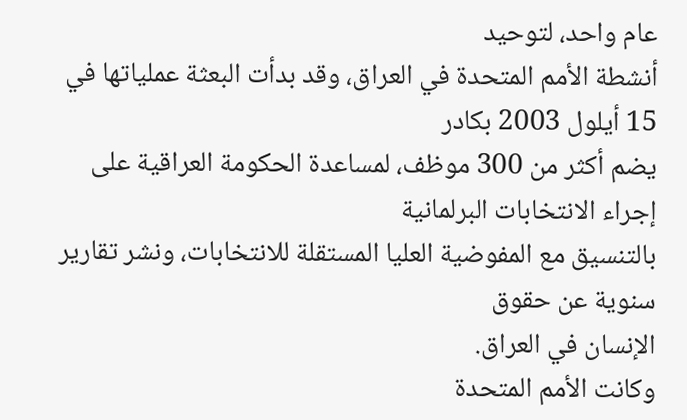عام واحد، لتوحيد
أنشطة الأمم المتحدة في العراق، وقد بدأت البعثة عملياتها في 15 أيلول 2003 بكادر
يضم أكثر من 300 موظف، لمساعدة الحكومة العراقية على إجراء الانتخابات البرلمانية
بالتنسيق مع المفوضية العليا المستقلة للانتخابات، ونشر تقارير سنوية عن حقوق
الإنسان في العراق.
وكانت الأمم المتحدة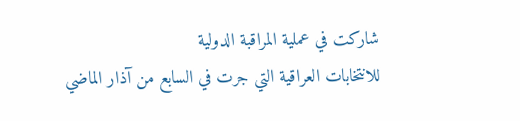شاركت في عملية المراقبة الدولية
للانتخابات العراقية التي جرت في السابع من آذار الماضي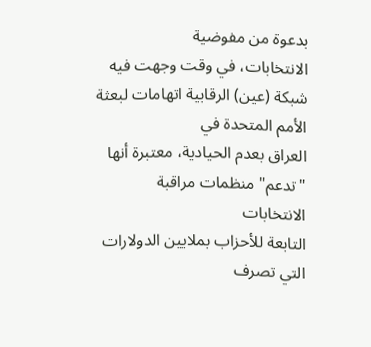بدعوة من مفوضية
الانتخابات، في وقت وجهت فيه شبكة (عين) الرقابية اتهامات لبعثة الأمم المتحدة في
العراق بعدم الحيادية، معتبرة أنها "تدعم" منظمات مراقبة الانتخابات
التابعة للأحزاب بملايين الدولارات التي تصرف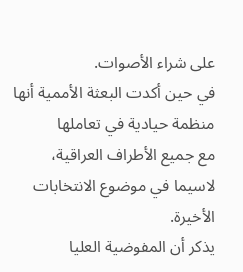على شراء الأصوات.
في حين أكدت البعثة الأممية أنها منظمة حيادية في تعاملها
مع جميع الأطراف العراقية، لاسيما في موضوع الانتخابات الأخيرة.
يذكر أن المفوضية العليا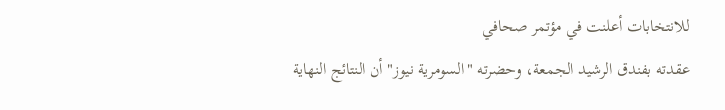للانتخابات أعلنت في مؤتمر صحافي
عقدته بفندق الرشيد الجمعة، وحضرته "السومرية نيوز" أن النتائج النهاية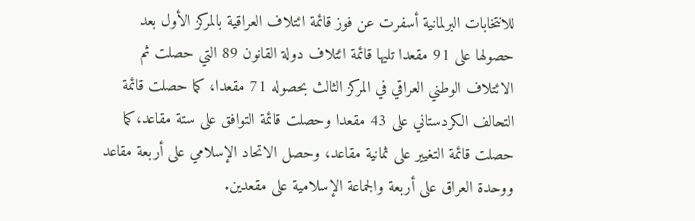للانتخابات البرلمانية أسفرت عن فوز قائمة ائتلاف العراقية بالمركز الأول بعد
حصولها على 91 مقعدا تليها قائمة ائتلاف دولة القانون 89 التي حصلت ثم
الائتلاف الوطني العراقي في المركز الثالث بحصوله 71 مقعدا، كما حصلت قائمة
التحالف الكردستاني على 43 مقعدا وحصلت قائمة التوافق على ستة مقاعد،كما
حصلت قائمة التغيير على ثمانية مقاعد، وحصل الاتحاد الإسلامي على أربعة مقاعد
ووحدة العراق على أربعة والجماعة الإسلامية على مقعدين.